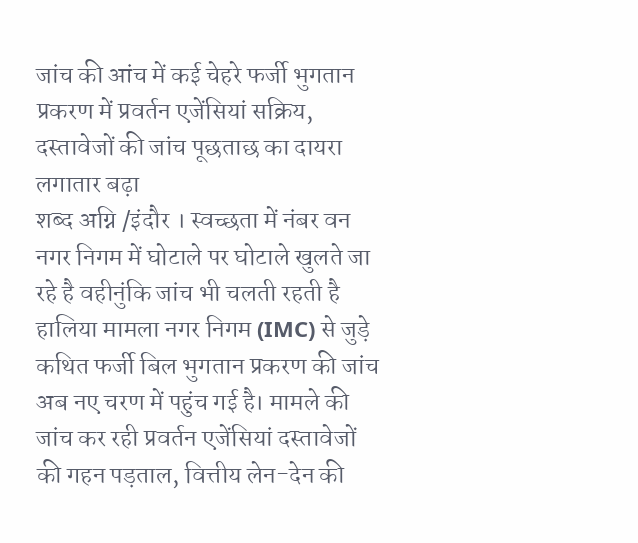जांच की आंच में कई चेहरे फर्जी भुगतान प्रकरण में प्रवर्तन एजेंसियां सक्रिय, दस्तावेजों की जांच पूछताछ का दायरा लगातार बढ़ा
शब्द अग्नि /इंदौर । स्वच्छता में नंबर वन नगर निगम में घोटाले पर घोटाले खुलते जा रहे है वहीनुंकि जांच भी चलती रहती है हालिया मामला नगर निगम (IMC) से जुड़े कथित फर्जी बिल भुगतान प्रकरण की जांच अब नए चरण में पहुंच गई है। मामले की जांच कर रही प्रवर्तन एजेंसियां दस्तावेजों की गहन पड़ताल, वित्तीय लेन-देन की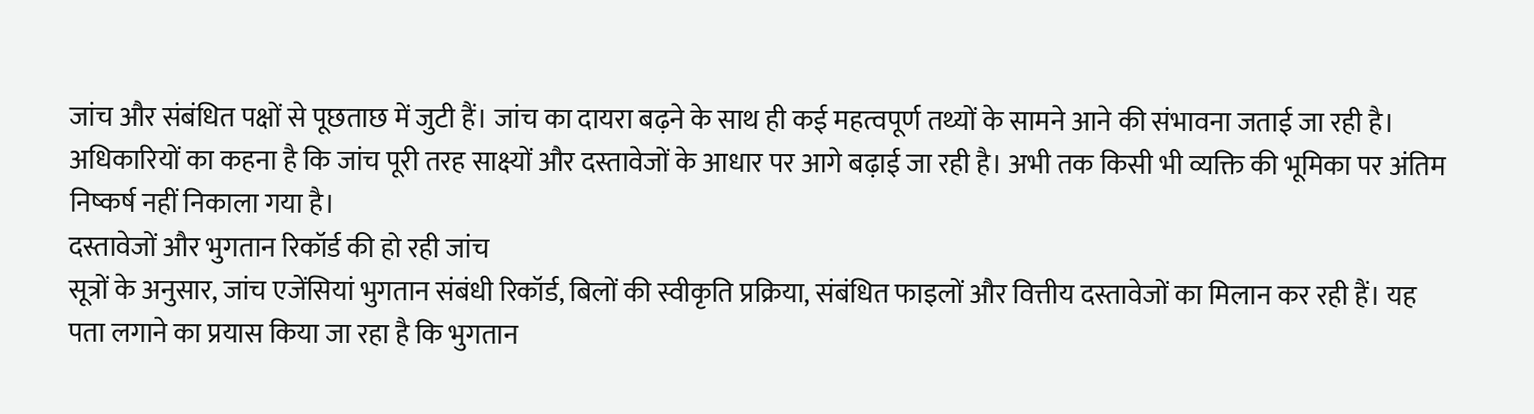जांच और संबंधित पक्षों से पूछताछ में जुटी हैं। जांच का दायरा बढ़ने के साथ ही कई महत्वपूर्ण तथ्यों के सामने आने की संभावना जताई जा रही है।
अधिकारियों का कहना है कि जांच पूरी तरह साक्ष्यों और दस्तावेजों के आधार पर आगे बढ़ाई जा रही है। अभी तक किसी भी व्यक्ति की भूमिका पर अंतिम निष्कर्ष नहीं निकाला गया है।
दस्तावेजों और भुगतान रिकॉर्ड की हो रही जांच
सूत्रों के अनुसार, जांच एजेंसियां भुगतान संबंधी रिकॉर्ड, बिलों की स्वीकृति प्रक्रिया, संबंधित फाइलों और वित्तीय दस्तावेजों का मिलान कर रही हैं। यह पता लगाने का प्रयास किया जा रहा है कि भुगतान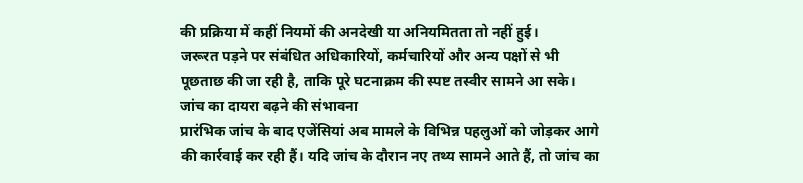की प्रक्रिया में कहीं नियमों की अनदेखी या अनियमितता तो नहीं हुई।
जरूरत पड़ने पर संबंधित अधिकारियों, कर्मचारियों और अन्य पक्षों से भी पूछताछ की जा रही है, ताकि पूरे घटनाक्रम की स्पष्ट तस्वीर सामने आ सके।
जांच का दायरा बढ़ने की संभावना
प्रारंभिक जांच के बाद एजेंसियां अब मामले के विभिन्न पहलुओं को जोड़कर आगे की कार्रवाई कर रही हैं। यदि जांच के दौरान नए तथ्य सामने आते हैं, तो जांच का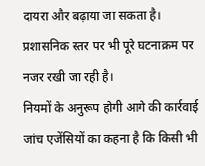दायरा और बढ़ाया जा सकता है। प्रशासनिक स्तर पर भी पूरे घटनाक्रम पर नजर रखी जा रही है।
नियमों के अनुरूप होगी आगे की कार्रवाई
जांच एजेंसियों का कहना है कि किसी भी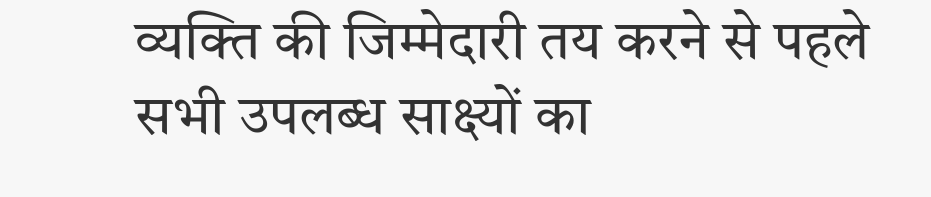व्यक्ति की जिम्मेदारी तय करने से पहले सभी उपलब्ध साक्ष्यों का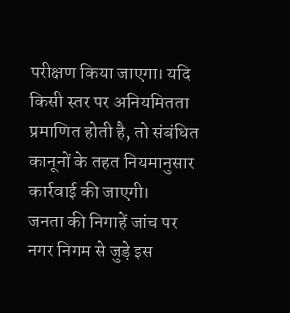परीक्षण किया जाएगा। यदि किसी स्तर पर अनियमितता प्रमाणित होती है, तो संबंधित कानूनों के तहत नियमानुसार कार्रवाई की जाएगी।
जनता की निगाहें जांच पर
नगर निगम से जुड़े इस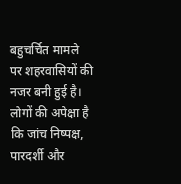बहुचर्चित मामले पर शहरवासियों की नजर बनी हुई है। लोगों की अपेक्षा है कि जांच निष्पक्ष, पारदर्शी और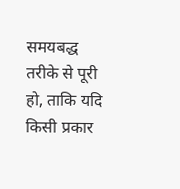समयबद्ध तरीके से पूरी हो, ताकि यदि किसी प्रकार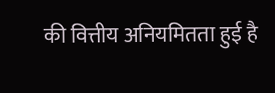की वित्तीय अनियमितता हुई है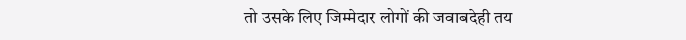तो उसके लिए जिम्मेदार लोगों की जवाबदेही तय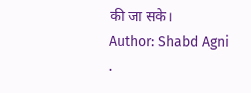की जा सके।
Author: Shabd Agni
.